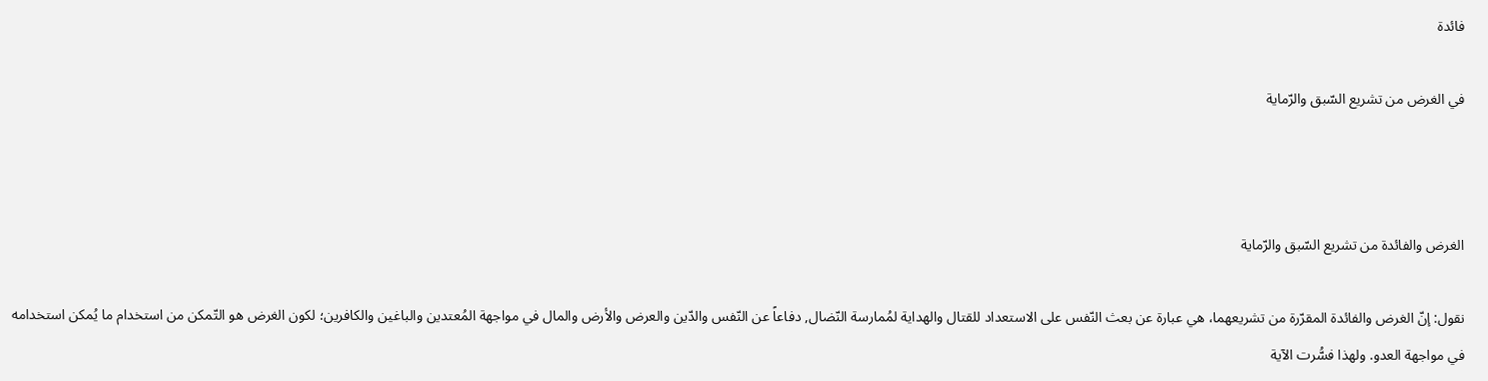فائدة

في الغرض من تشريع السّبق والرّماية



الغرض والفائدة من تشريع السّبق والرّماية

نقول: إنّ الغرض والفائدة المقرّرة من تشريعهما، هي عبارة عن بعث النّفس على الاستعداد للقتال والهداية لمُمارسة النّضال, دفاعاً عن النّفس والدّين والعرض والأرض والمال في مواجهة المُعتدين والباغين والكافرين؛ لكون الغرض هو التّمكن من استخدام ما يُمكن استخدامه في مواجهة العدو. ولهذا فسُّرت الآية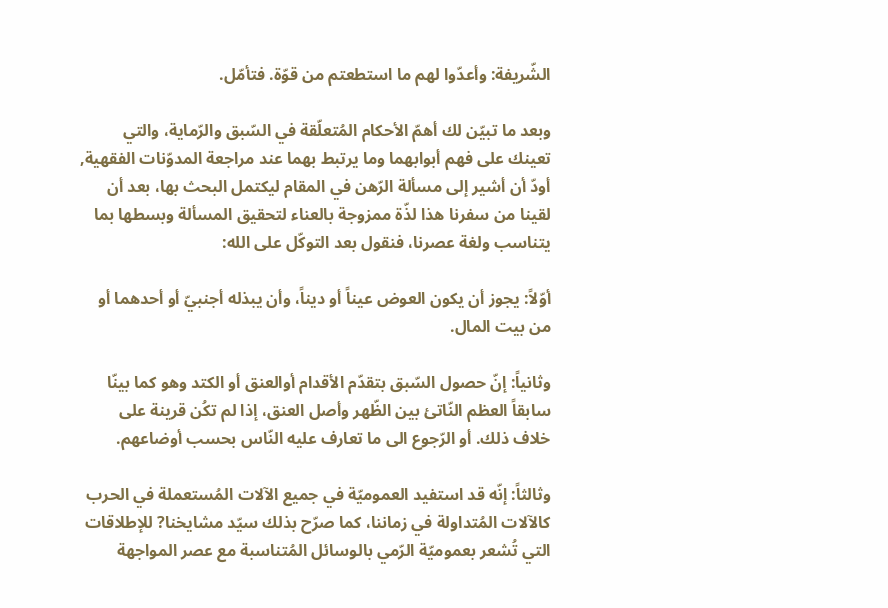الشّريفة: وأعدّوا لهم ما استطعتم من قوّة. فتأمّل.

وبعد ما تبيّن لك أهمّ الأحكام المُتعلّقة في السّبق والرّماية، والتي تعينك على فهم أبوابهما وما يرتبط بهما عند مراجعة المدوّنات الفقهية, أودّ أن أشير إلى مسألة الرّهن في المقام ليكتمل البحث بها، بعد أن لقينا من سفرنا هذا لذّة ممزوجة بالعناء لتحقيق المسألة وبسطها بما يتناسب ولغة عصرنا، فنقول بعد التوكّل على الله:

أوّلاً: يجوز أن يكون العوض عيناً أو ديناً، وأن يبذله أجنبيّ أو أحدهما أو من بيت المال.

وثانياً: إنّ حصول السّبق بتقدّم الأقدام أوالعنق أو الكتد وهو كما بينّا سابقاً العظم النّاتئ بين الظّهر وأصل العنق، إذا لم تكُن قرينة على خلاف ذلك. أو الرّجوع الى ما تعارف عليه النّاس بحسب أوضاعهم.

وثالثاً: إنّه قد استفيد العموميّة في جميع الآلات المُستعملة في الحرب كالآلات المُتداولة في زماننا، كما صرّح بذلك سيّد مشايخنا? للإطلاقات التي تُشعر بعموميّة الرّمي بالوسائل المُتناسبة مع عصر المواجهة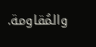والمُقاومة.